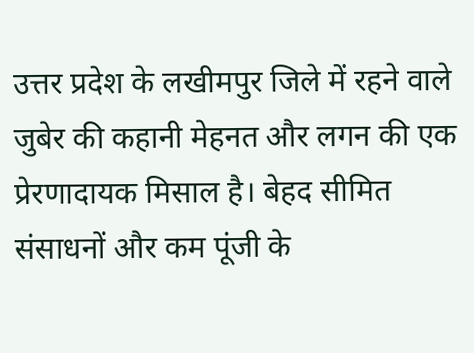उत्तर प्रदेश के लखीमपुर जिले में रहने वाले जुबेर की कहानी मेहनत और लगन की एक प्रेरणादायक मिसाल है। बेहद सीमित संसाधनों और कम पूंजी के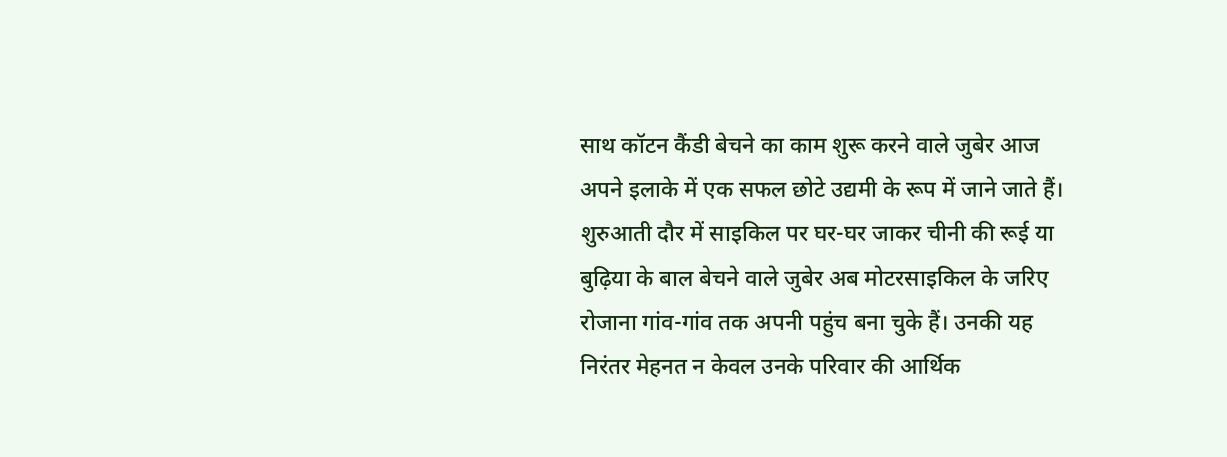साथ कॉटन कैंडी बेचने का काम शुरू करने वाले जुबेर आज अपने इलाके में एक सफल छोटे उद्यमी के रूप में जाने जाते हैं। शुरुआती दौर में साइकिल पर घर-घर जाकर चीनी की रूई या बुढ़िया के बाल बेचने वाले जुबेर अब मोटरसाइकिल के जरिए रोजाना गांव-गांव तक अपनी पहुंच बना चुके हैं। उनकी यह निरंतर मेहनत न केवल उनके परिवार की आर्थिक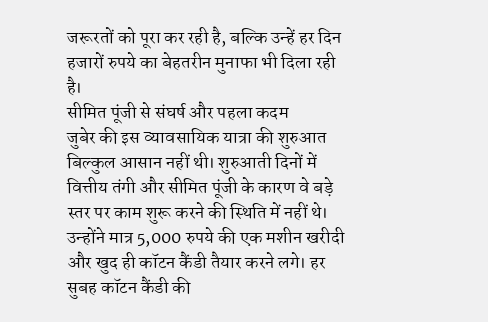जरूरतों को पूरा कर रही है, बल्कि उन्हें हर दिन हजारों रुपये का बेहतरीन मुनाफा भी दिला रही है।
सीमित पूंजी से संघर्ष और पहला कदम
जुबेर की इस व्यावसायिक यात्रा की शुरुआत बिल्कुल आसान नहीं थी। शुरुआती दिनों में वित्तीय तंगी और सीमित पूंजी के कारण वे बड़े स्तर पर काम शुरू करने की स्थिति में नहीं थे। उन्होंने मात्र 5,000 रुपये की एक मशीन खरीदी और खुद ही कॉटन कैंडी तैयार करने लगे। हर सुबह कॉटन कैंडी की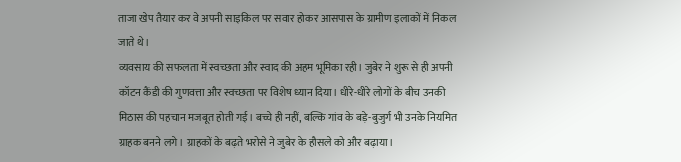ताजा खेप तैयार कर वे अपनी साइकिल पर सवार होकर आसपास के ग्रामीण इलाकों में निकल जाते थे।
व्यवसाय की सफलता में स्वच्छता और स्वाद की अहम भूमिका रही। जुबेर ने शुरू से ही अपनी कॉटन कैंडी की गुणवत्ता और स्वच्छता पर विशेष ध्यान दिया। धीरे-धीरे लोगों के बीच उनकी मिठास की पहचान मजबूत होती गई। बच्चे ही नहीं, बल्कि गांव के बड़े-बुजुर्ग भी उनके नियमित ग्राहक बनने लगे। ग्राहकों के बढ़ते भरोसे ने जुबेर के हौसले को और बढ़ाया।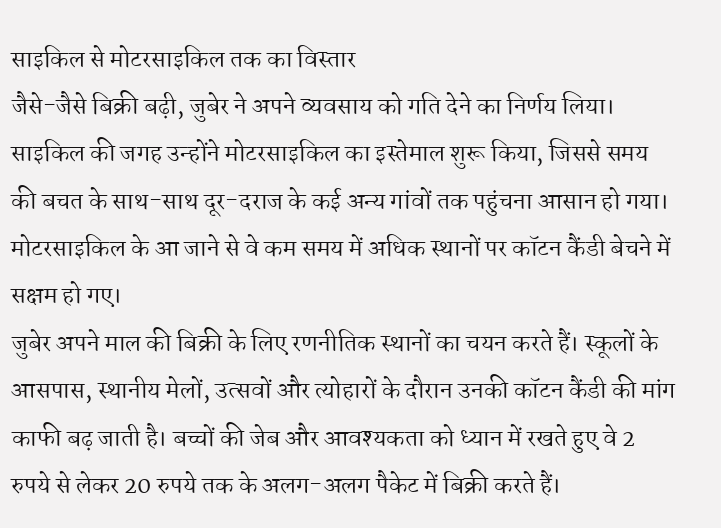साइकिल से मोटरसाइकिल तक का विस्तार
जैसे-जैसे बिक्री बढ़ी, जुबेर ने अपने व्यवसाय को गति देने का निर्णय लिया। साइकिल की जगह उन्होंने मोटरसाइकिल का इस्तेमाल शुरू किया, जिससे समय की बचत के साथ-साथ दूर-दराज के कई अन्य गांवों तक पहुंचना आसान हो गया। मोटरसाइकिल के आ जाने से वे कम समय में अधिक स्थानों पर कॉटन कैंडी बेचने में सक्षम हो गए।
जुबेर अपने माल की बिक्री के लिए रणनीतिक स्थानों का चयन करते हैं। स्कूलों के आसपास, स्थानीय मेलों, उत्सवों और त्योहारों के दौरान उनकी कॉटन कैंडी की मांग काफी बढ़ जाती है। बच्चों की जेब और आवश्यकता को ध्यान में रखते हुए वे 2 रुपये से लेकर 20 रुपये तक के अलग-अलग पैकेट में बिक्री करते हैं।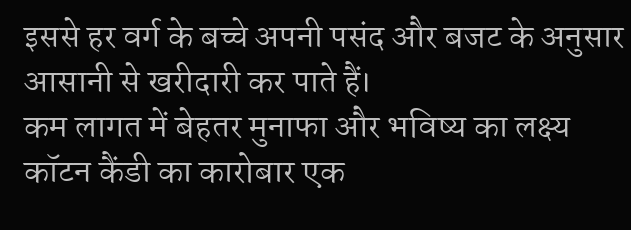इससे हर वर्ग के बच्चे अपनी पसंद और बजट के अनुसार आसानी से खरीदारी कर पाते हैं।
कम लागत में बेहतर मुनाफा और भविष्य का लक्ष्य
कॉटन कैंडी का कारोबार एक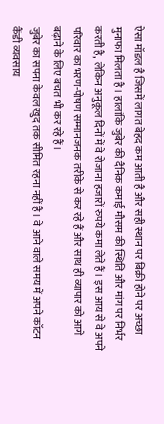ऐसा मॉडल है जिसमें लागत बेहद कम आती है और सही स्थान पर बिक्री होने पर अच्छा मुनाफा मिलता है। हालांकि जुबेर की दैनिक कमाई मौसम की स्थिति और मांग पर निर्भर करती है, लेकिन अनुकूल दिनों में वे रोजाना हजारों रुपये कमा लेते हैं। इस आय से वे अपने परिवार का भरण-पोषण सम्मानजनक तरीके से कर रहे हैं और साथ ही व्यापार को आगे बढ़ाने के लिए बचत भी कर रहे हैं।
जुबेर का सपना केवल खुद तक सीमित रहना नहीं है। वे आने वाले समय में अपने कॉटन कैंडी व्यवसाय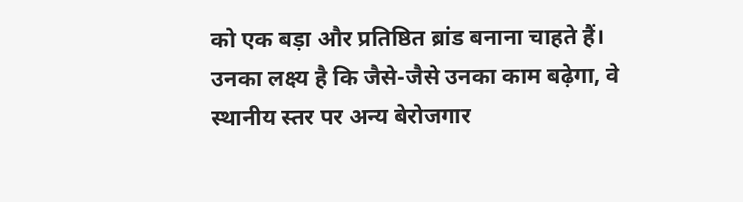को एक बड़ा और प्रतिष्ठित ब्रांड बनाना चाहते हैं। उनका लक्ष्य है कि जैसे-जैसे उनका काम बढ़ेगा, वे स्थानीय स्तर पर अन्य बेरोजगार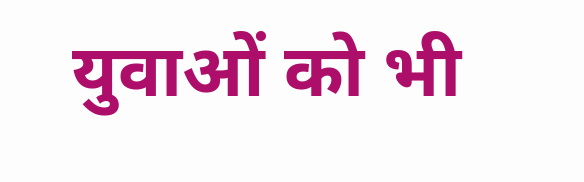युवाओं को भी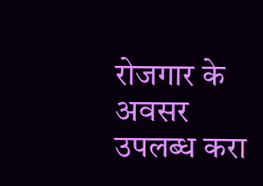रोजगार के अवसर उपलब्ध करा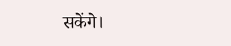सकेंगे।